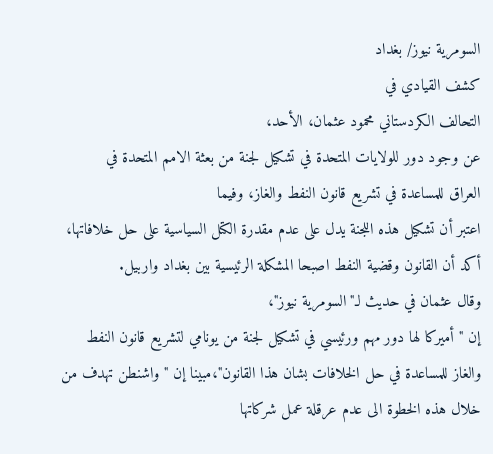السومرية نيوز/ بغداد
كشف القيادي في
التحالف الكردستاني محمود عثمان، الأحد،
عن وجود دور للولايات المتحدة في تشكيل لجنة من بعثة الامم المتحدة في
العراق للمساعدة في تشريع قانون النفط والغاز، وفيما
اعتبر أن تشكيل هذه اللجنة يدل على عدم مقدرة الكتل السياسية على حل خلافاتها، أكد أن القانون وقضية النفط اصبحا المشكلة الرئيسية بين بغداد واربيل.
وقال عثمان في حديث لـ"السومرية نيوز"،
إن "أميركا لها دور مهم ورئيسي في تشكيل لجنة من يونامي لتشريع قانون النفط والغاز للمساعدة في حل الخلافات بشان هذا القانون"،مبينا إن "واشنطن تهدف من خلال هذه الخطوة الى عدم عرقلة عمل شركاتها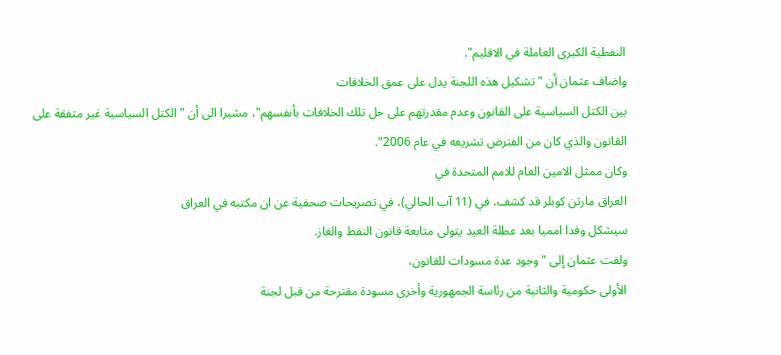النفطية الكبرى العاملة في الاقليم".
واضاف عثمان أن "تشكيل هذه اللجنة يدل على عمق الخلافات
بين الكتل السياسية على القانون وعدم مقدرتهم على حل تلك الخلافات بأنفسهم"، مشيرا الى أن " الكتل السياسية غير متفقة على القانون والذي كان من الفترض تشريعه في عام 2006".
وكان ممثل الامين العام للامم المتحدة في
العراق مارتن كوبلر قد كشف، في (11 آب الحالي)، في تصريحات صحفية عن ان مكتبه في العراق
سيشكل وفدا امميا بعد عطلة العيد يتولى متابعة قانون النفط والغاز.
ولفت عثمان إلى "وجود عدة مسودات للقانون،
الأولى حكومية والثانية من رئاسة الجمهورية وأخرى مسودة مقترحة من قبل لجنة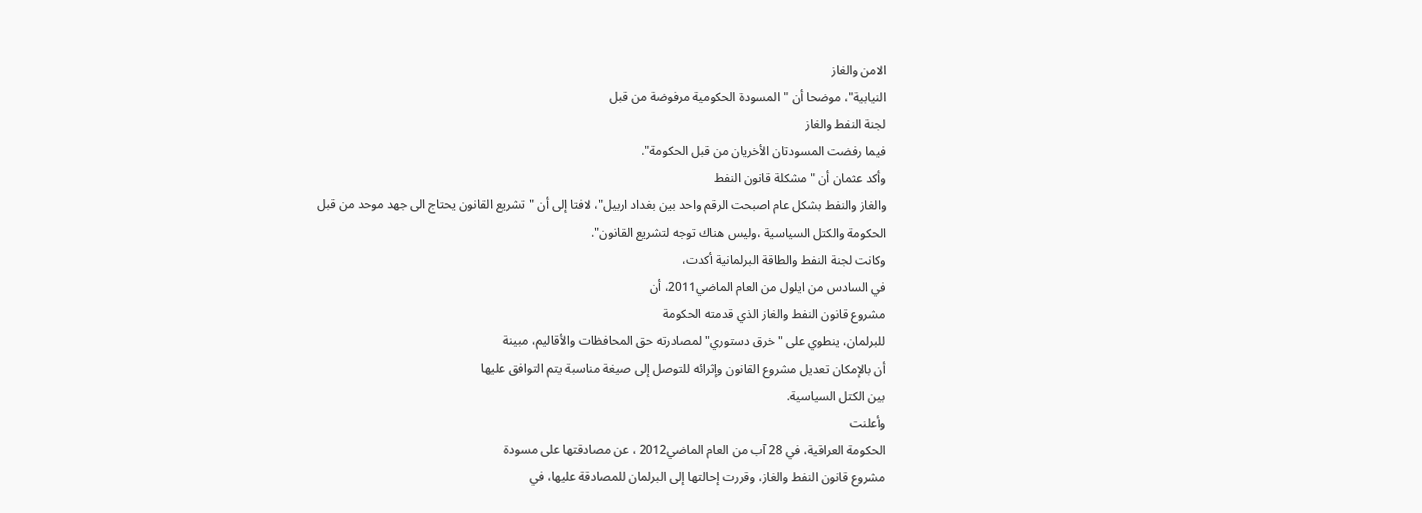الامن والغاز
النيابية"، موضحا أن "المسودة الحكومية مرفوضة من قبل
لجنة النفط والغاز
فيما رفضت المسودتان الأخريان من قبل الحكومة".
وأكد عثمان أن "مشكلة قانون النفط
والغاز والنفط بشكل عام اصبحت الرقم واحد بين بغداد اربيل"، لافتا إلى أن "تشريع القانون يحتاج الى جهد موحد من قبل
الحكومة والكتل السياسية ،وليس هناك توجه لتشريع القانون".
وكانت لجنة النفط والطاقة البرلمانية أكدت،
في السادس من ايلول من العام الماضي2011، أن
مشروع قانون النفط والغاز الذي قدمته الحكومة
للبرلمان، ينطوي على "خرق دستوري" لمصادرته حق المحافظات والأقاليم، مبينة
أن بالإمكان تعديل مشروع القانون وإثرائه للتوصل إلى صيغة مناسبة يتم التوافق عليها
بين الكتل السياسية.
وأعلنت
الحكومة العراقية، في 28 آب من العام الماضي2012 ، عن مصادقتها على مسودة
مشروع قانون النفط والغاز، وقررت إحالتها إلى البرلمان للمصادقة عليها، في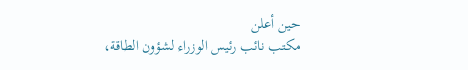حين أعلن
مكتب نائب رئيس الوزراء لشؤون الطاقة،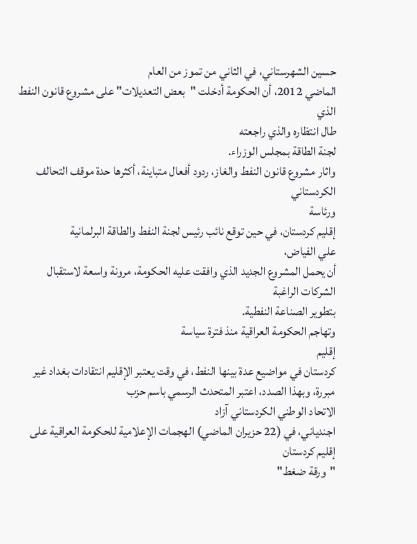حسين الشهرستاني، في الثاني من تموز من العام
الماضي 2012، أن الحكومة أدخلت "بعض التعديلات" على مشروع قانون النفط الذي
طال انتظاره والذي راجعته
لجنة الطاقة بمجلس الوزراء.
واثار مشروع قانون النفط والغاز، ردود أفعال متباينة، أكثرها حدة موقف التحالف الكردستاني
ورئاسة
إقليم كردستان، في حين توقع نائب رئيس لجنة النفط والطاقة البرلمانية
علي الفياض،
أن يحمل المشروع الجديد الذي وافقت عليه الحكومة، مرونة واسعة لاستقبال الشركات الراغبة
بتطوير الصناعة النفطية.
وتهاجم الحكومة العراقية منذ فترة سياسة
إقليم
كردستان في مواضيع عدة بينها النفط، في وقت يعتبر الإقليم انتقادات بغداد غير
مبررة، وبهذا الصدد، اعتبر المتحدث الرسمي باسم حزب
الاتحاد الوطني الكردستاني آزاد
اجندياني، في (22 حزيران الماضي) الهجمات الإعلامية للحكومة العراقية على إقليم كردستان
"ورقة ضغط"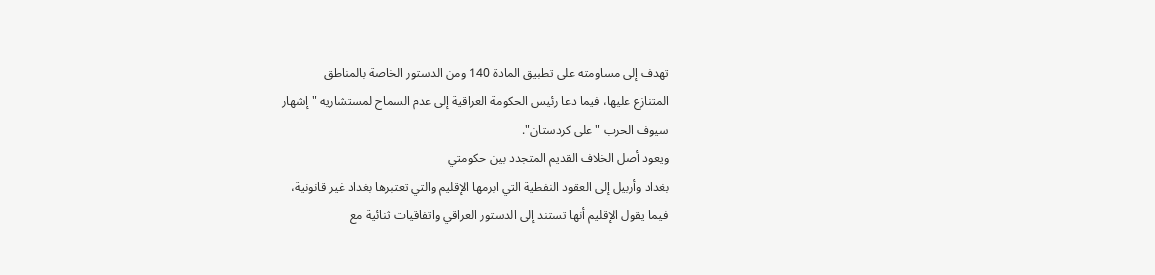تهدف إلى مساومته على تطبيق المادة 140 ومن الدستور الخاصة بالمناطق
المتنازع عليها، فيما دعا رئيس الحكومة العراقية إلى عدم السماح لمستشاريه "إشهار
سيوف الحرب "على كردستان".
ويعود أصل الخلاف القديم المتجدد بين حكومتي
بغداد وأربيل إلى العقود النفطية التي ابرمها الإقليم والتي تعتبرها بغداد غير قانونية،
فيما يقول الإقليم أنها تستند إلى الدستور العراقي واتفاقيات ثنائية مع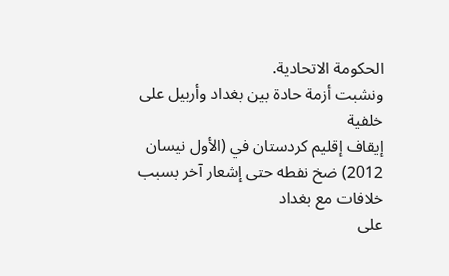الحكومة الاتحادية.
ونشبت أزمة حادة بين بغداد وأربيل على خلفية
إيقاف إقليم كردستان في (الأول نيسان 2012) ضخ نفطه حتى إشعار آخر بسبب خلافات مع بغداد
على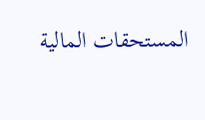المستحقات المالية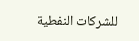للشركات النفطية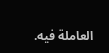العاملة فيه.